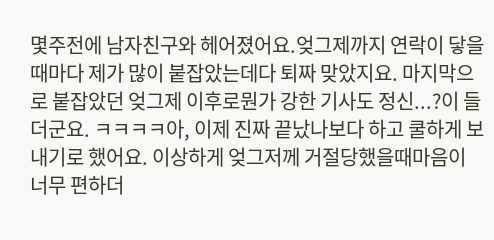몇주전에 남자친구와 헤어졌어요.엊그제까지 연락이 닿을때마다 제가 많이 붙잡았는데다 퇴짜 맞았지요. 마지막으로 붙잡았던 엊그제 이후로뭔가 강한 기사도 정신...?이 들더군요. ㅋㅋㅋㅋ아, 이제 진짜 끝났나보다 하고 쿨하게 보내기로 했어요. 이상하게 엊그저께 거절당했을때마음이 너무 편하더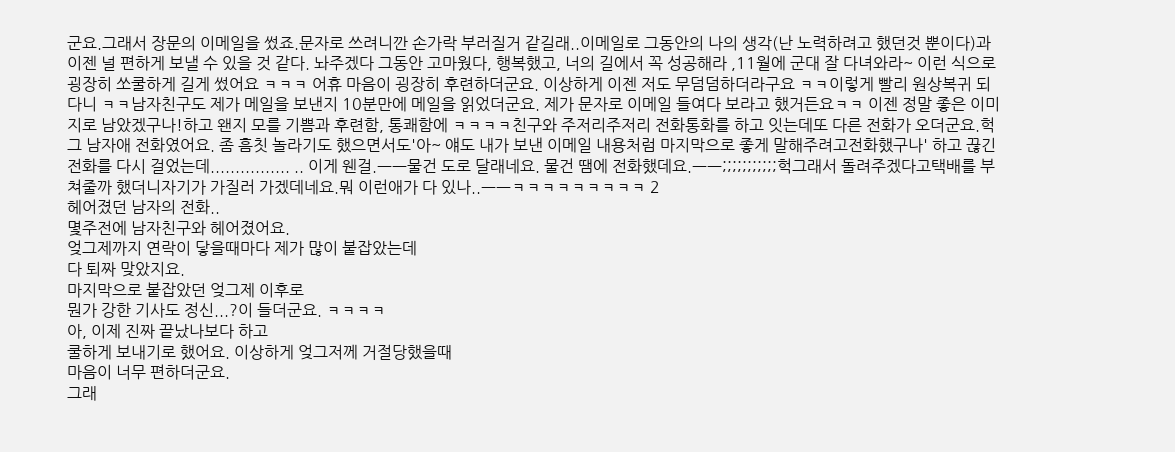군요.그래서 장문의 이메일을 썼죠.문자로 쓰려니깐 손가락 부러질거 같길래..이메일로 그동안의 나의 생각(난 노력하려고 했던것 뿐이다)과이젠 널 편하게 보낼 수 있을 것 같다. 놔주겠다 그동안 고마웠다, 행복했고, 너의 길에서 꼭 성공해라 ,11월에 군대 잘 다녀와라~ 이런 식으로 굉장히 쏘쿨하게 길게 썼어요 ㅋㅋㅋ 어휴 마음이 굉장히 후련하더군요. 이상하게 이젠 저도 무덤덤하더라구요 ㅋㅋ이렇게 빨리 원상복귀 되다니 ㅋㅋ남자친구도 제가 메일을 보낸지 10분만에 메일을 읽었더군요. 제가 문자로 이메일 들여다 보라고 했거든요ㅋㅋ 이젠 정말 좋은 이미지로 남았겠구나!하고 왠지 모를 기쁨과 후련함, 통쾌함에 ㅋㅋㅋㅋ친구와 주저리주저리 전화통화를 하고 잇는데또 다른 전화가 오더군요.헉그 남자애 전화였어요. 좀 흠칫 놀라기도 했으면서도'아~ 얘도 내가 보낸 이메일 내용처럼 마지막으로 좋게 말해주려고전화했구나' 하고 끊긴 전화를 다시 걸었는데................ .. 이게 웬걸.ㅡㅡ물건 도로 달래네요. 물건 땜에 전화했데요.ㅡㅡ;;;;;;;;;;;헉그래서 돌려주겠다고택배를 부쳐줄까 했더니자기가 가질러 가겠데네요.뭐 이런애가 다 있나..ㅡㅡㅋㅋㅋㅋㅋㅋㅋㅋㅋ 2
헤어졌던 남자의 전화..
몇주전에 남자친구와 헤어졌어요.
엊그제까지 연락이 닿을때마다 제가 많이 붙잡았는데
다 퇴짜 맞았지요.
마지막으로 붙잡았던 엊그제 이후로
뭔가 강한 기사도 정신...?이 들더군요. ㅋㅋㅋㅋ
아, 이제 진짜 끝났나보다 하고
쿨하게 보내기로 했어요. 이상하게 엊그저께 거절당했을때
마음이 너무 편하더군요.
그래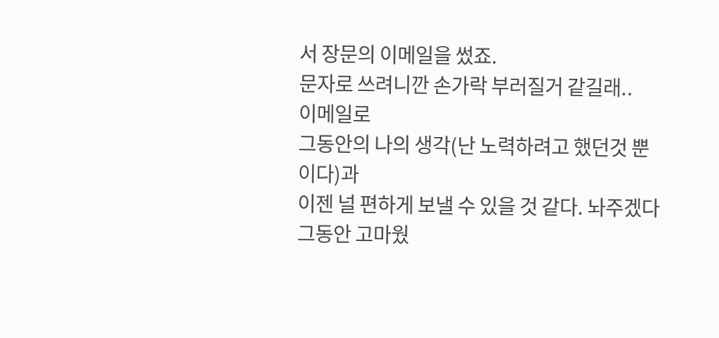서 장문의 이메일을 썼죠.
문자로 쓰려니깐 손가락 부러질거 같길래..
이메일로
그동안의 나의 생각(난 노력하려고 했던것 뿐이다)과
이젠 널 편하게 보낼 수 있을 것 같다. 놔주겠다
그동안 고마웠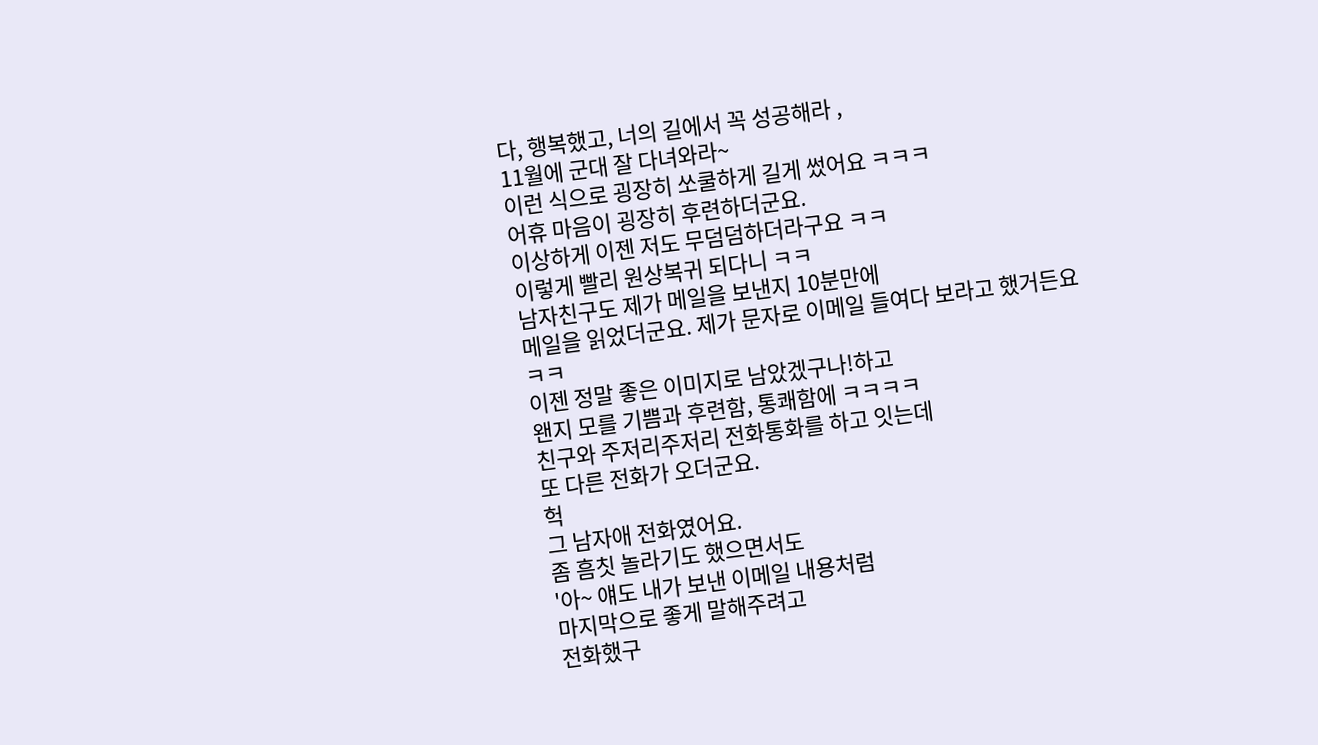다, 행복했고, 너의 길에서 꼭 성공해라 ,
11월에 군대 잘 다녀와라~
이런 식으로 굉장히 쏘쿨하게 길게 썼어요 ㅋㅋㅋ
어휴 마음이 굉장히 후련하더군요.
이상하게 이젠 저도 무덤덤하더라구요 ㅋㅋ
이렇게 빨리 원상복귀 되다니 ㅋㅋ
남자친구도 제가 메일을 보낸지 10분만에
메일을 읽었더군요. 제가 문자로 이메일 들여다 보라고 했거든요ㅋㅋ
이젠 정말 좋은 이미지로 남았겠구나!하고
왠지 모를 기쁨과 후련함, 통쾌함에 ㅋㅋㅋㅋ
친구와 주저리주저리 전화통화를 하고 잇는데
또 다른 전화가 오더군요.
헉
그 남자애 전화였어요.
좀 흠칫 놀라기도 했으면서도
'아~ 얘도 내가 보낸 이메일 내용처럼
마지막으로 좋게 말해주려고
전화했구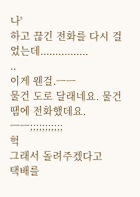나'
하고 끊긴 전화를 다시 걸었는데................
..
이게 웬걸.ㅡㅡ
물건 도로 달래네요. 물건 땜에 전화했데요.
ㅡㅡ;;;;;;;;;;;
헉
그래서 돌려주겠다고
택배를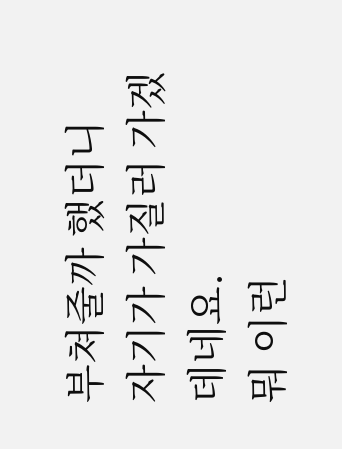부쳐줄까 했더니
자기가 가질러 가겠데네요.
뭐 이런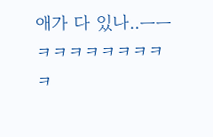애가 다 있나..ㅡㅡㅋㅋㅋㅋㅋㅋㅋㅋㅋ